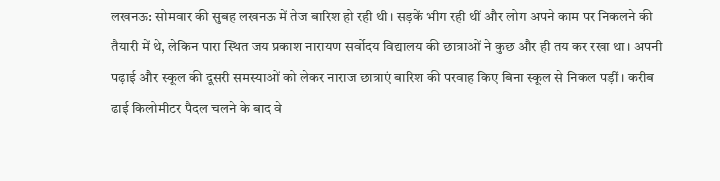लखनऊ: सोमवार की सुबह लखनऊ में तेज बारिश हो रही थी। सड़कें भीग रही थीं और लोग अपने काम पर निकलने की तैयारी में थे, लेकिन पारा स्थित जय प्रकाश नारायण सर्वोदय विद्यालय की छात्राओं ने कुछ और ही तय कर रखा था। अपनी पढ़ाई और स्कूल की दूसरी समस्याओं को लेकर नाराज छात्राएं बारिश की परवाह किए बिना स्कूल से निकल पड़ीं। करीब ढाई किलोमीटर पैदल चलने के बाद वे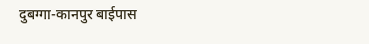दुबग्गा-कानपुर बाईपास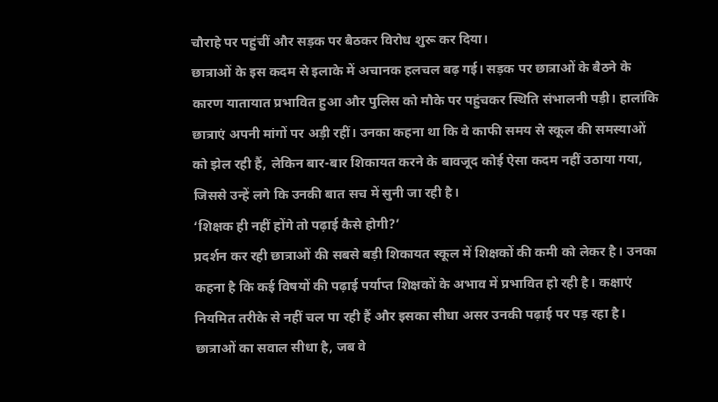चौराहे पर पहुंचीं और सड़क पर बैठकर विरोध शुरू कर दिया।
छात्राओं के इस कदम से इलाके में अचानक हलचल बढ़ गई। सड़क पर छात्राओं के बैठने के कारण यातायात प्रभावित हुआ और पुलिस को मौके पर पहुंचकर स्थिति संभालनी पड़ी। हालांकि छात्राएं अपनी मांगों पर अड़ी रहीं। उनका कहना था कि वे काफी समय से स्कूल की समस्याओं को झेल रही हैं, लेकिन बार-बार शिकायत करने के बावजूद कोई ऐसा कदम नहीं उठाया गया, जिससे उन्हें लगे कि उनकी बात सच में सुनी जा रही है।
‘शिक्षक ही नहीं होंगे तो पढ़ाई कैसे होगी?’
प्रदर्शन कर रही छात्राओं की सबसे बड़ी शिकायत स्कूल में शिक्षकों की कमी को लेकर है। उनका कहना है कि कई विषयों की पढ़ाई पर्याप्त शिक्षकों के अभाव में प्रभावित हो रही है। कक्षाएं नियमित तरीके से नहीं चल पा रही हैं और इसका सीधा असर उनकी पढ़ाई पर पड़ रहा है। छात्राओं का सवाल सीधा है, जब वे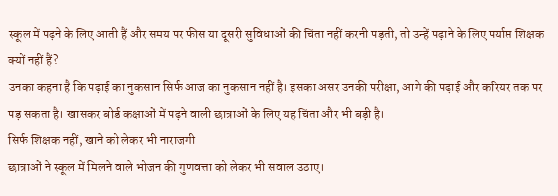स्कूल में पढ़ने के लिए आती हैं और समय पर फीस या दूसरी सुविधाओं की चिंता नहीं करनी पड़ती, तो उन्हें पढ़ाने के लिए पर्याप्त शिक्षक क्यों नहीं हैं?
उनका कहना है कि पढ़ाई का नुकसान सिर्फ आज का नुकसान नहीं है। इसका असर उनकी परीक्षा, आगे की पढ़ाई और करियर तक पर पड़ सकता है। खासकर बोर्ड कक्षाओं में पढ़ने वाली छात्राओं के लिए यह चिंता और भी बड़ी है।
सिर्फ शिक्षक नहीं, खाने को लेकर भी नाराजगी
छात्राओं ने स्कूल में मिलने वाले भोजन की गुणवत्ता को लेकर भी सवाल उठाए।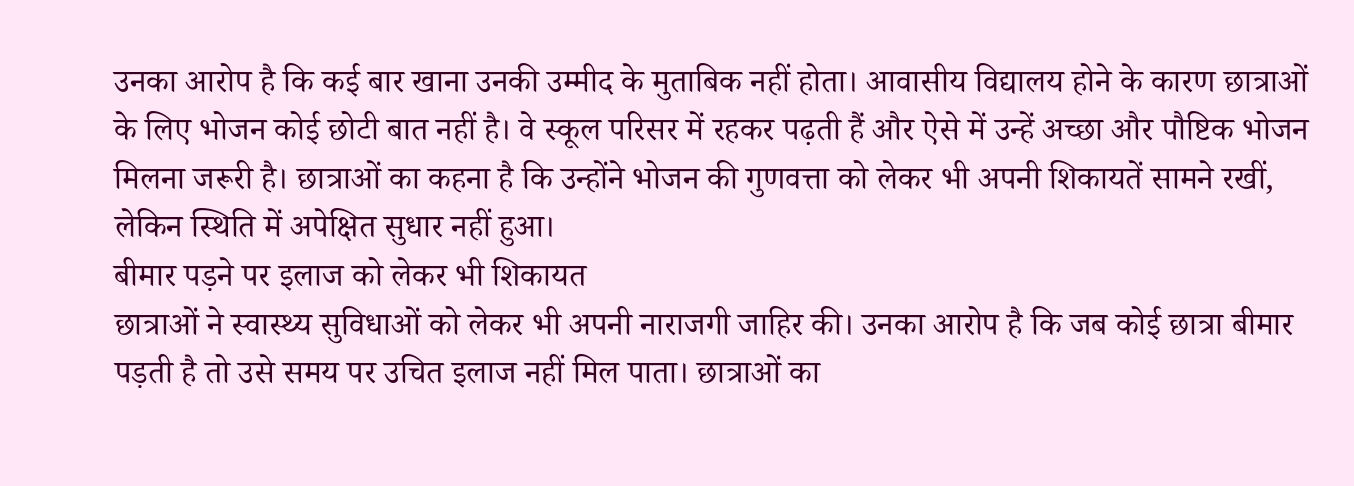उनका आरोप है कि कई बार खाना उनकी उम्मीद के मुताबिक नहीं होता। आवासीय विद्यालय होने के कारण छात्राओं के लिए भोजन कोई छोटी बात नहीं है। वे स्कूल परिसर में रहकर पढ़ती हैं और ऐसे में उन्हें अच्छा और पौष्टिक भोजन मिलना जरूरी है। छात्राओं का कहना है कि उन्होंने भोजन की गुणवत्ता को लेकर भी अपनी शिकायतें सामने रखीं, लेकिन स्थिति में अपेक्षित सुधार नहीं हुआ।
बीमार पड़ने पर इलाज को लेकर भी शिकायत
छात्राओं ने स्वास्थ्य सुविधाओं को लेकर भी अपनी नाराजगी जाहिर की। उनका आरोप है कि जब कोई छात्रा बीमार पड़ती है तो उसे समय पर उचित इलाज नहीं मिल पाता। छात्राओं का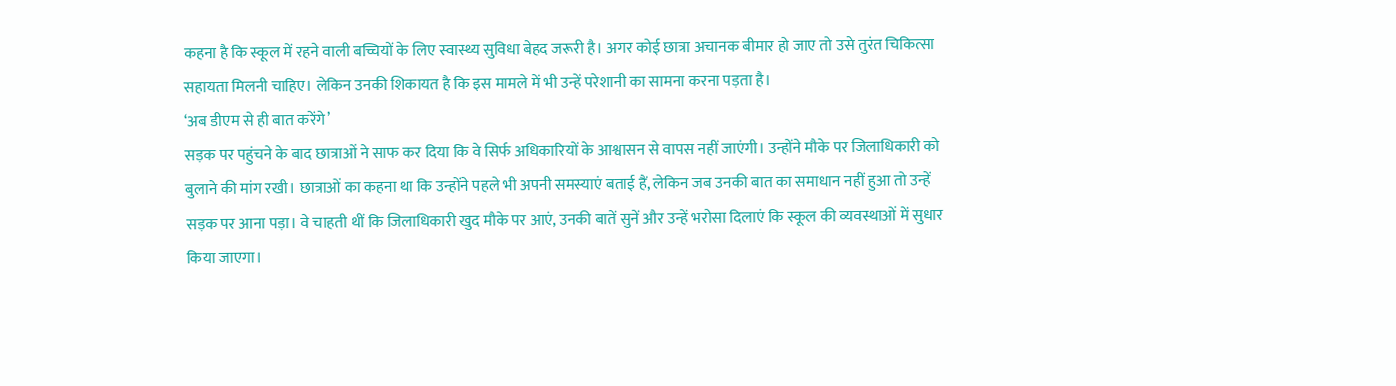कहना है कि स्कूल में रहने वाली बच्चियों के लिए स्वास्थ्य सुविधा बेहद जरूरी है। अगर कोई छात्रा अचानक बीमार हो जाए तो उसे तुरंत चिकित्सा सहायता मिलनी चाहिए। लेकिन उनकी शिकायत है कि इस मामले में भी उन्हें परेशानी का सामना करना पड़ता है।
‘अब डीएम से ही बात करेंगे’
सड़क पर पहुंचने के बाद छात्राओं ने साफ कर दिया कि वे सिर्फ अधिकारियों के आश्वासन से वापस नहीं जाएंगी। उन्होंने मौके पर जिलाधिकारी को बुलाने की मांग रखी। छात्राओं का कहना था कि उन्होंने पहले भी अपनी समस्याएं बताई हैं, लेकिन जब उनकी बात का समाधान नहीं हुआ तो उन्हें सड़क पर आना पड़ा। वे चाहती थीं कि जिलाधिकारी खुद मौके पर आएं, उनकी बातें सुनें और उन्हें भरोसा दिलाएं कि स्कूल की व्यवस्थाओं में सुधार किया जाएगा।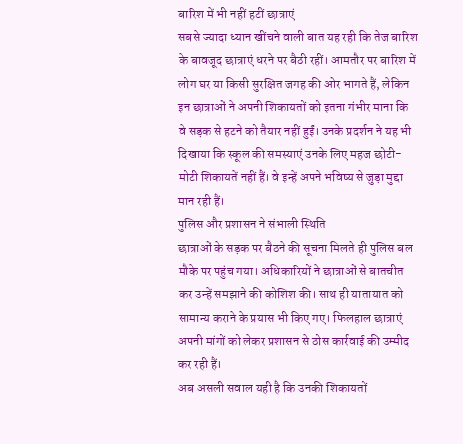बारिश में भी नहीं हटीं छात्राएं
सबसे ज्यादा ध्यान खींचने वाली बात यह रही कि तेज बारिश के बावजूद छात्राएं धरने पर बैठी रहीं। आमतौर पर बारिश में लोग घर या किसी सुरक्षित जगह की ओर भागते हैं, लेकिन इन छात्राओं ने अपनी शिकायतों को इतना गंभीर माना कि वे सड़क से हटने को तैयार नहीं हुईं। उनके प्रदर्शन ने यह भी दिखाया कि स्कूल की समस्याएं उनके लिए महज छोटी-मोटी शिकायतें नहीं हैं। वे इन्हें अपने भविष्य से जुड़ा मुद्दा मान रही हैं।
पुलिस और प्रशासन ने संभाली स्थिति
छात्राओं के सड़क पर बैठने की सूचना मिलते ही पुलिस बल मौके पर पहुंच गया। अधिकारियों ने छात्राओं से बातचीत कर उन्हें समझाने की कोशिश की। साथ ही यातायात को सामान्य कराने के प्रयास भी किए गए। फिलहाल छात्राएं अपनी मांगों को लेकर प्रशासन से ठोस कार्रवाई की उम्मीद कर रही हैं।
अब असली सवाल यही है कि उनकी शिकायतों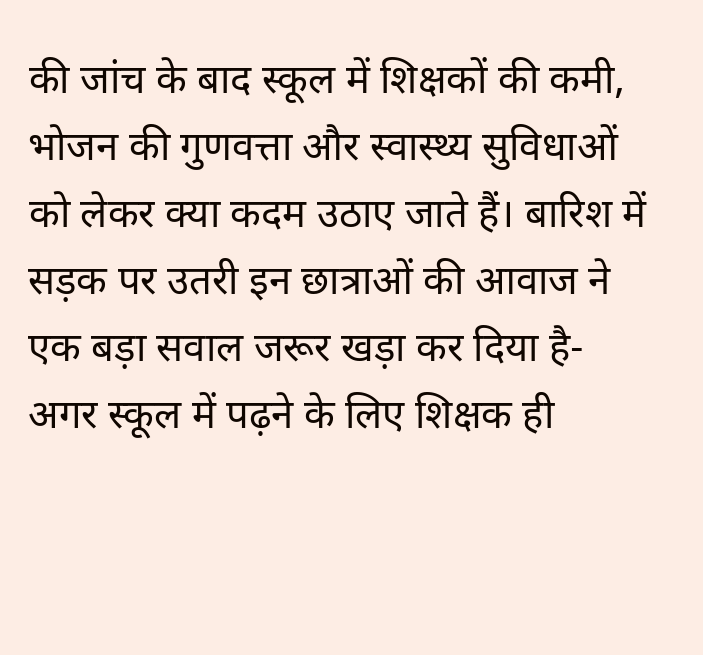की जांच के बाद स्कूल में शिक्षकों की कमी, भोजन की गुणवत्ता और स्वास्थ्य सुविधाओं को लेकर क्या कदम उठाए जाते हैं। बारिश में सड़क पर उतरी इन छात्राओं की आवाज ने एक बड़ा सवाल जरूर खड़ा कर दिया है- अगर स्कूल में पढ़ने के लिए शिक्षक ही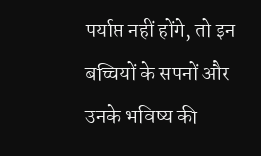पर्याप्त नहीं होंगे, तो इन बच्चियों के सपनों और उनके भविष्य की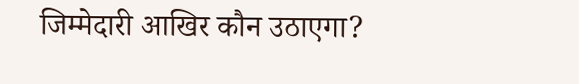जिम्मेदारी आखिर कौन उठाएगा?